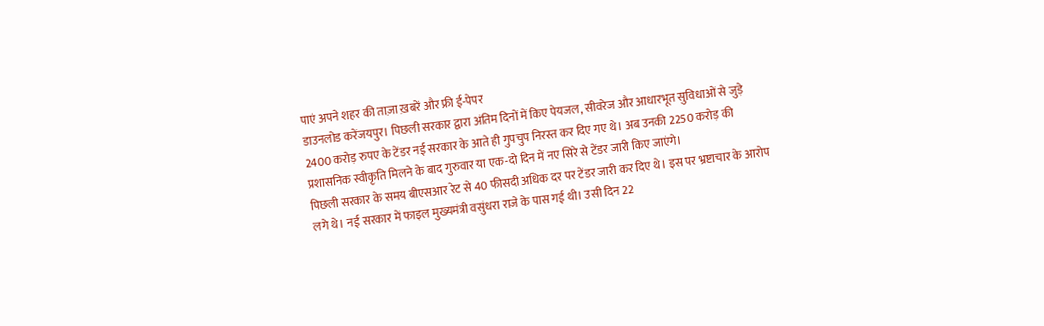पाएं अपने शहर की ताज़ा ख़बरें और फ्री ई-पेपर
डाउनलोड करेंजयपुर। पिछली सरकार द्वारा अंतिम दिनों में किए पेयजल, सीवरेज और आधारभूत सुविधाओं से जुड़े 2400 करोड़ रुपए के टेंडर नई सरकार के आते ही गुपचुप निरस्त कर दिए गए थे। अब उनकी 2250 करोड़ की प्रशासनिक स्वीकृति मिलने के बाद गुरुवार या एक-दो दिन में नए सिरे से टेंडर जारी किए जाएंगे।
पिछली सरकार के समय बीएसआर रेट से 40 फीसदी अधिक दर पर टेंडर जारी कर दिए थे। इस पर भ्रष्टाचार के आरोप लगे थे। नई सरकार में फाइल मुख्यमंत्री वसुंधरा राजे के पास गई थी। उसी दिन 22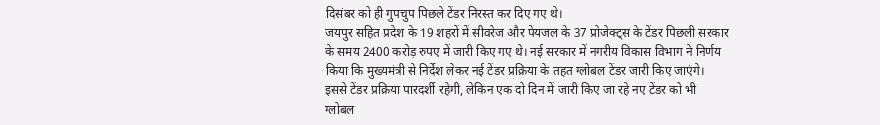दिसंबर को ही गुपचुप पिछले टेंडर निरस्त कर दिए गए थे।
जयपुर सहित प्रदेश के 19 शहरों में सीवरेज और पेयजल के 37 प्रोजेक्ट्स के टेंडर पिछली सरकार के समय 2400 करोड़ रुपए में जारी किए गए थे। नई सरकार में नगरीय विकास विभाग ने निर्णय किया कि मुख्यमंत्री से निर्देश लेकर नई टेंडर प्रक्रिया के तहत ग्लोबल टेंडर जारी किए जाएंगे। इससे टेंडर प्रक्रिया पारदर्शी रहेगी, लेकिन एक दो दिन में जारी किए जा रहे नए टेंडर को भी ग्लोबल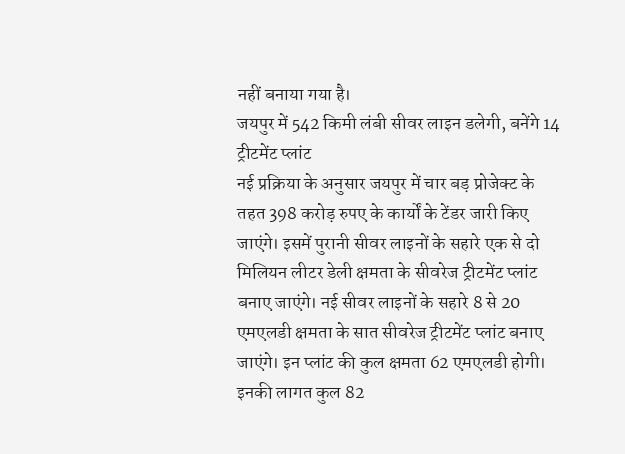नहीं बनाया गया है।
जयपुर में 542 किमी लंबी सीवर लाइन डलेगी, बनेंगे 14 ट्रीटमेंट प्लांट
नई प्रक्रिया के अनुसार जयपुर में चार बड़ प्रोजेक्ट के तहत 398 करोड़ रुपए के कार्यों के टेंडर जारी किए जाएंगे। इसमें पुरानी सीवर लाइनों के सहारे एक से दो मिलियन लीटर डेली क्षमता के सीवरेज ट्रीटमेंट प्लांट बनाए जाएंगे। नई सीवर लाइनों के सहारे 8 से 20 एमएलडी क्षमता के सात सीवरेज ट्रीटमेंट प्लांट बनाए जाएंगे। इन प्लांट की कुल क्षमता 62 एमएलडी होगी। इनकी लागत कुल 82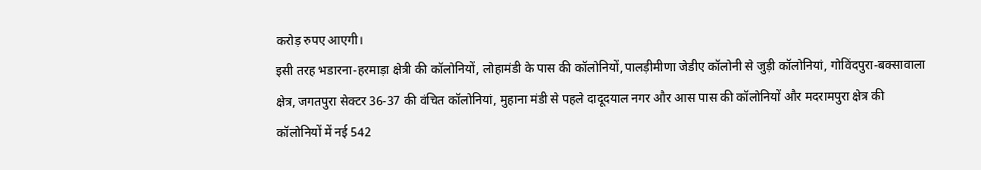करोड़ रुपए आएगी।
इसी तरह भडारना-हरमाड़ा क्षेत्री की कॉलोनियों, लोहामंडी के पास की कॉलोनियों,पालड़ीमीणा जेडीए कॉलोनी से जुड़ी कॉलोनियां, गोविंदपुरा-बक्सावाला क्षेत्र, जगतपुरा सेक्टर 36-37 की वंचित कॉलोनियां, मुहाना मंडी से पहले दादूदयाल नगर और आस पास की कॉलोनियों और मदरामपुरा क्षेत्र की कॉलोनियों में नई 542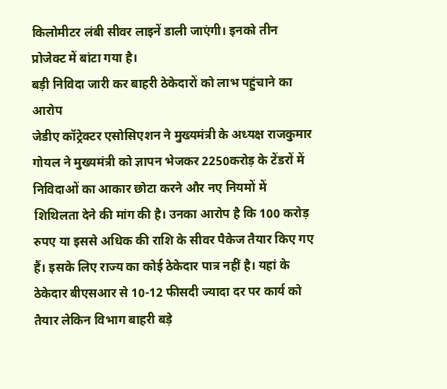किलोमीटर लंबी सीवर लाइनें डाली जाएंगी। इनको तीन प्रोजेक्ट में बांटा गया है।
बड़ी निविदा जारी कर बाहरी ठेकेदारों को लाभ पहुंचाने का आरोप
जेडीए कॉट्रेक्टर एसोसिएशन ने मुख्यमंत्री के अध्यक्ष राजकुमार गोयल ने मुख्यमंत्री को ज्ञापन भेजकर 2250करोड़ के टेंडरों में निविदाओं का आकार छोटा करने और नए नियमों में शिथिलता देने की मांग की है। उनका आरोप है कि 100 करोड़ रुपए या इससे अधिक की राशि के सीवर पैकेज तैयार किए गए हैं। इसके लिए राज्य का कोई ठेकेदार पात्र नहीं है। यहां के ठेकेदार बीएसआर से 10-12 फीसदी ज्यादा दर पर कार्य को तैयार लेकिन विभाग बाहरी बड़े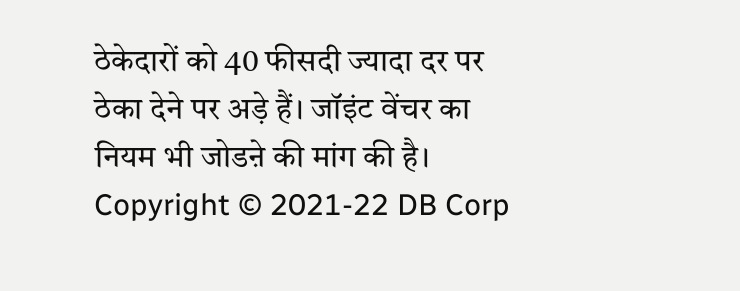ठेकेदारों को 40 फीसदी ज्यादा दर पर ठेका देने पर अड़े हैं। जॉइंट वेंचर का नियम भी जोडऩे की मांग की है।
Copyright © 2021-22 DB Corp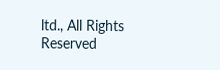ltd., All Rights Reserved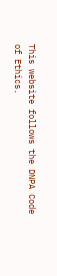This website follows the DNPA Code of Ethics.